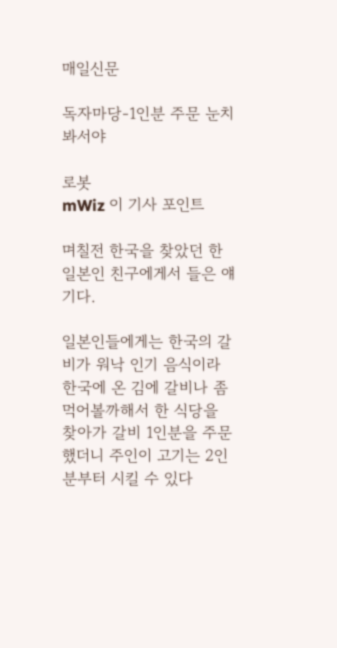매일신문

독자마당-1인분 주문 눈치봐서야

로봇
mWiz 이 기사 포인트

며칠전 한국을 찾았던 한 일본인 친구에게서 들은 얘기다.

일본인들에게는 한국의 갈비가 워낙 인기 음식이라 한국에 온 김에 갈비나 좀 먹어볼까해서 한 식당을 찾아가 갈비 1인분을 주문했더니 주인이 고기는 2인분부터 시킬 수 있다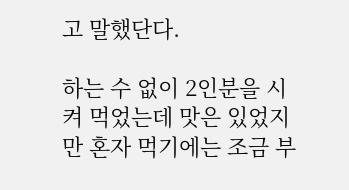고 말했단다.

하는 수 없이 2인분을 시켜 먹었는데 맛은 있었지만 혼자 먹기에는 조금 부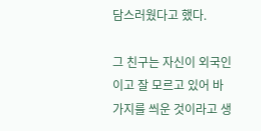담스러웠다고 했다.

그 친구는 자신이 외국인이고 잘 모르고 있어 바가지를 씌운 것이라고 생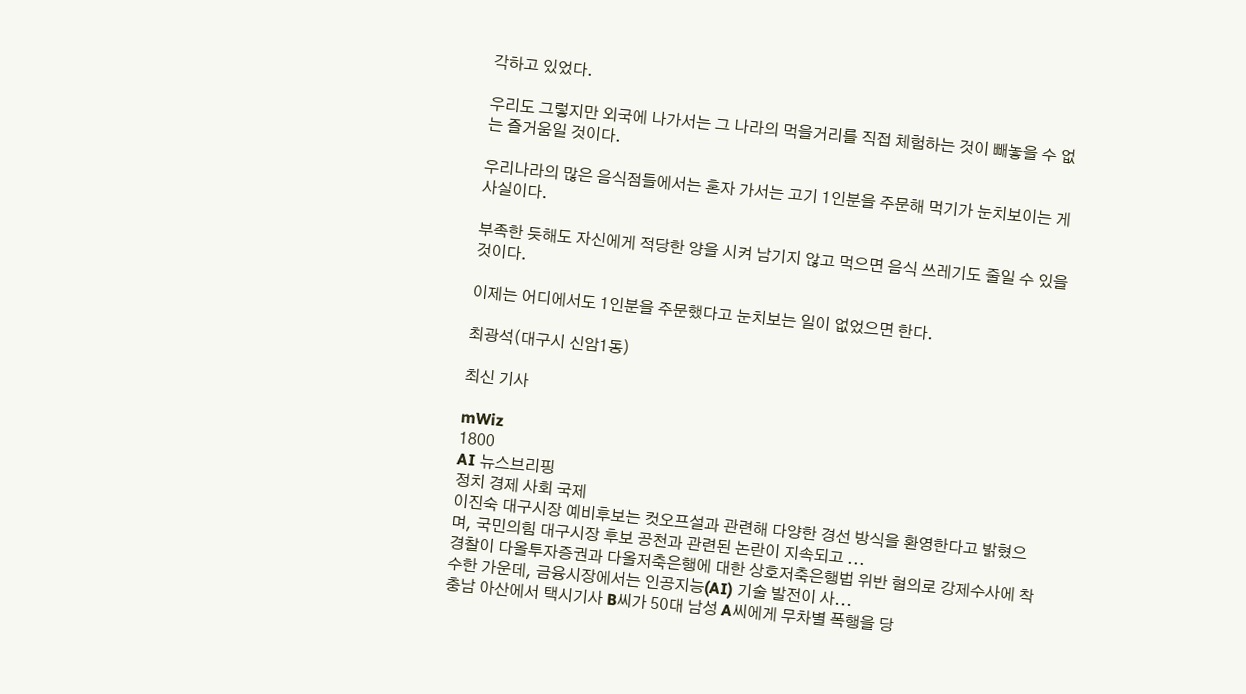각하고 있었다.

우리도 그렇지만 외국에 나가서는 그 나라의 먹을거리를 직접 체험하는 것이 빼놓을 수 없는 즐거움일 것이다.

우리나라의 많은 음식점들에서는 혼자 가서는 고기 1인분을 주문해 먹기가 눈치보이는 게 사실이다.

부족한 듯해도 자신에게 적당한 양을 시켜 남기지 않고 먹으면 음식 쓰레기도 줄일 수 있을 것이다.

이제는 어디에서도 1인분을 주문했다고 눈치보는 일이 없었으면 한다.

최광석(대구시 신암1동)

최신 기사

mWiz
1800
AI 뉴스브리핑
정치 경제 사회 국제
이진숙 대구시장 예비후보는 컷오프설과 관련해 다양한 경선 방식을 환영한다고 밝혔으며, 국민의힘 대구시장 후보 공천과 관련된 논란이 지속되고 ...
경찰이 다올투자증권과 다올저축은행에 대한 상호저축은행법 위반 혐의로 강제수사에 착수한 가운데, 금융시장에서는 인공지능(AI) 기술 발전이 사...
충남 아산에서 택시기사 B씨가 50대 남성 A씨에게 무차별 폭행을 당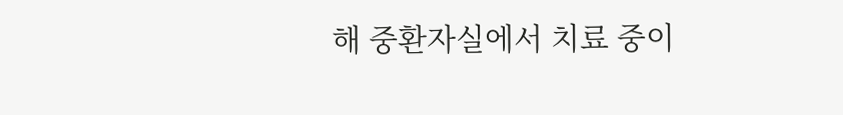해 중환자실에서 치료 중이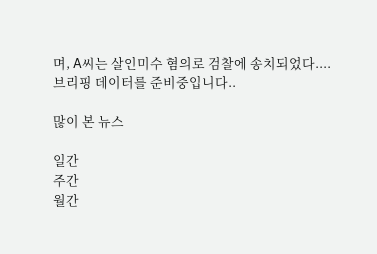며, A씨는 살인미수 혐의로 검찰에 송치되었다....
브리핑 데이터를 준비중입니다..

많이 본 뉴스

일간
주간
월간